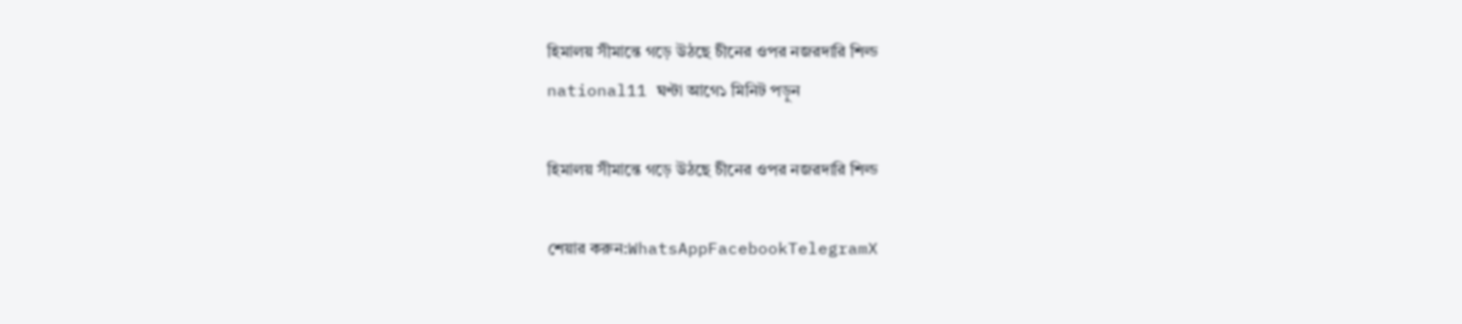হিমালয় সীমান্তে গড়ে উঠছে চীনের ওপর নজরদারি শিল্ড
national11 ঘণ্টা আগে১ মিনিট পড়ুন

হিমালয় সীমান্তে গড়ে উঠছে চীনের ওপর নজরদারি শিল্ড

শেয়ার করুন:WhatsAppFacebookTelegramX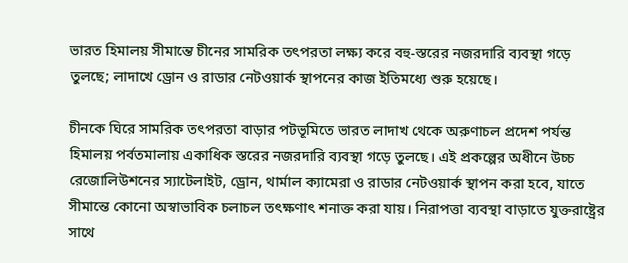ভারত হিমালয় সীমান্তে চীনের সামরিক তৎপরতা লক্ষ্য করে বহু-স্তরের নজরদারি ব্যবস্থা গড়ে তুলছে; লাদাখে ড্রোন ও রাডার নেটওয়ার্ক স্থাপনের কাজ ইতিমধ্যে শুরু হয়েছে।

চীনকে ঘিরে সামরিক তৎপরতা বাড়ার পটভূমিতে ভারত লাদাখ থেকে অরুণাচল প্রদেশ পর্যন্ত হিমালয় পর্বতমালায় একাধিক স্তরের নজরদারি ব্যবস্থা গড়ে তুলছে। এই প্রকল্পের অধীনে উচ্চ রেজোলিউশনের স্যাটেলাইট, ড্রোন, থার্মাল ক্যামেরা ও রাডার নেটওয়ার্ক স্থাপন করা হবে, যাতে সীমান্তে কোনো অস্বাভাবিক চলাচল তৎক্ষণাৎ শনাক্ত করা যায়। নিরাপত্তা ব্যবস্থা বাড়াতে যুক্তরাষ্ট্রের সাথে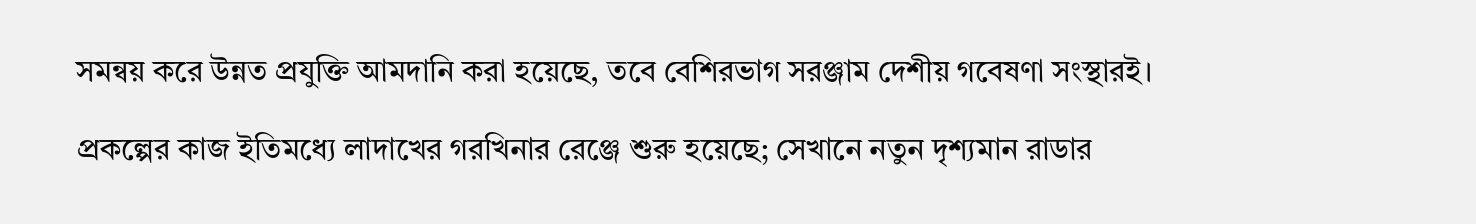সমন্বয় করে উন্নত প্রযুক্তি আমদানি করা হয়েছে, তবে বেশিরভাগ সরঞ্জাম দেশীয় গবেষণা সংস্থারই।

প্রকল্পের কাজ ইতিমধ্যে লাদাখের গরখিনার রেঞ্জে শুরু হয়েছে; সেখানে নতুন দৃশ্যমান রাডার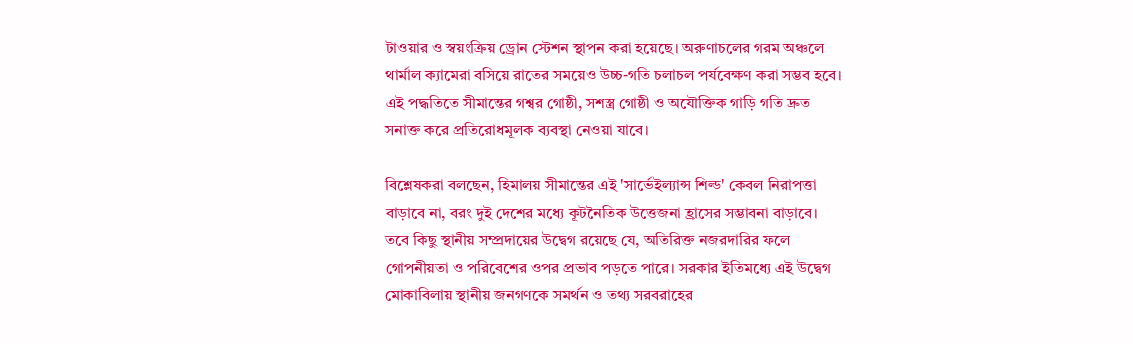টাওয়ার ও স্বয়ংক্রিয় ড্রোন স্টেশন স্থাপন করা হয়েছে। অরুণাচলের গরম অঞ্চলে থার্মাল ক্যামেরা বসিয়ে রাতের সময়েও উচ্চ-গতি চলাচল পর্যবেক্ষণ করা সম্ভব হবে। এই পদ্ধতিতে সীমান্তের গশ্বর গোষ্ঠী, সশস্ত্র গোষ্ঠী ও অযৌক্তিক গাড়ি গতি দ্রুত সনাক্ত করে প্রতিরোধমূলক ব্যবস্থা নেওয়া যাবে।

বিশ্লেষকরা বলছেন, হিমালয় সীমান্তের এই 'সার্ভেইল্যান্স শিল্ড' কেবল নিরাপত্তা বাড়াবে না, বরং দুই দেশের মধ্যে কূটনৈতিক উত্তেজনা হ্রাসের সম্ভাবনা বাড়াবে। তবে কিছু স্থানীয় সম্প্রদায়ের উদ্বেগ রয়েছে যে, অতিরিক্ত নজরদারির ফলে গোপনীয়তা ও পরিবেশের ওপর প্রভাব পড়তে পারে। সরকার ইতিমধ্যে এই উদ্বেগ মোকাবিলায় স্থানীয় জনগণকে সমর্থন ও তথ্য সরবরাহের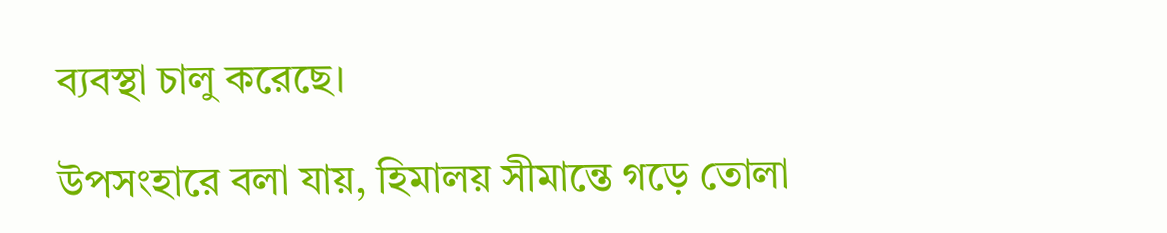ব্যবস্থা চালু করেছে।

উপসংহারে বলা যায়, হিমালয় সীমান্তে গড়ে তোলা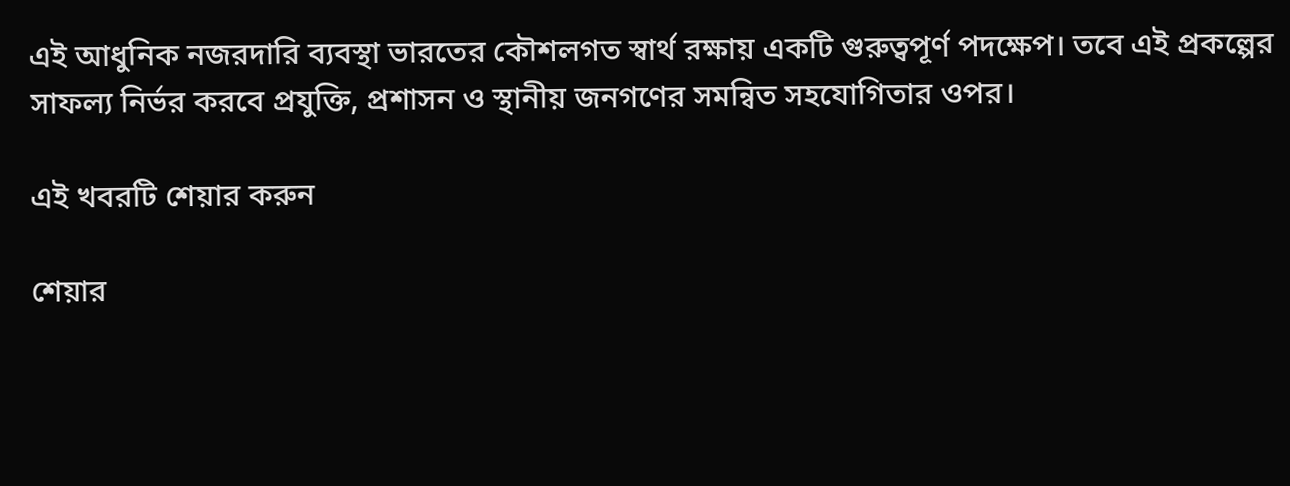এই আধুনিক নজরদারি ব্যবস্থা ভারতের কৌশলগত স্বার্থ রক্ষায় একটি গুরুত্বপূর্ণ পদক্ষেপ। তবে এই প্রকল্পের সাফল্য নির্ভর করবে প্রযুক্তি, প্রশাসন ও স্থানীয় জনগণের সমন্বিত সহযোগিতার ওপর।

এই খবরটি শেয়ার করুন

শেয়ার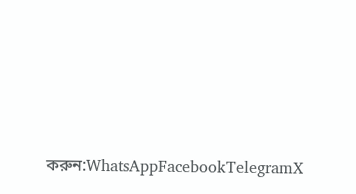করুন:WhatsAppFacebookTelegramX